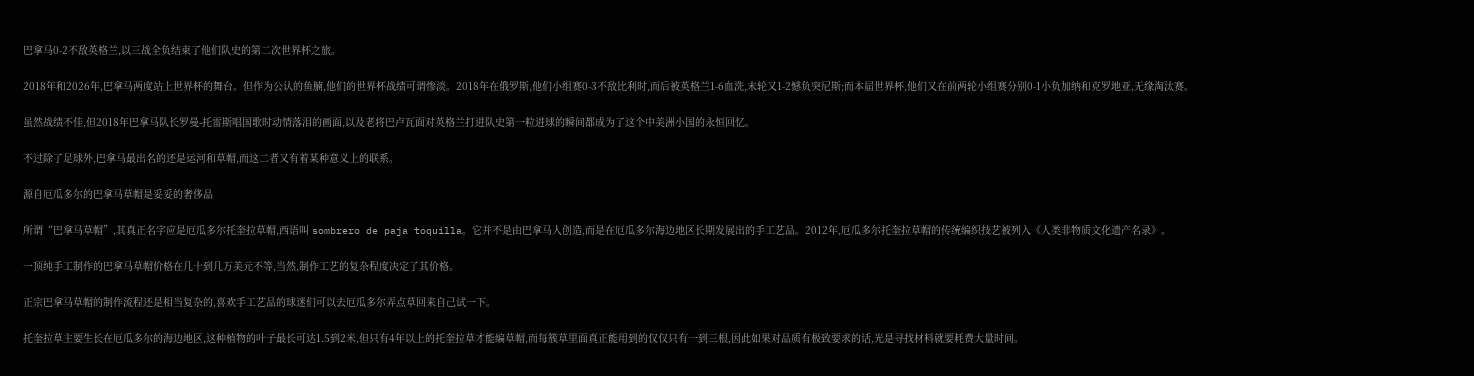巴拿马0-2不敌英格兰,以三战全负结束了他们队史的第二次世界杯之旅。

2018年和2026年,巴拿马两度站上世界杯的舞台。但作为公认的鱼腩,他们的世界杯战绩可谓惨淡。2018年在俄罗斯,他们小组赛0-3不敌比利时,而后被英格兰1-6血洗,末轮又1-2憾负突尼斯;而本届世界杯,他们又在前两轮小组赛分别0-1小负加纳和克罗地亚,无缘淘汰赛。

虽然战绩不佳,但2018年巴拿马队长罗曼-托雷斯唱国歌时动情落泪的画面,以及老将巴卢瓦面对英格兰打进队史第一粒进球的瞬间都成为了这个中美洲小国的永恒回忆。

不过除了足球外,巴拿马最出名的还是运河和草帽,而这二者又有着某种意义上的联系。

源自厄瓜多尔的巴拿马草帽是妥妥的奢侈品

所谓“巴拿马草帽”,其真正名字应是厄瓜多尔托奎拉草帽,西语叫 sombrero de paja toquilla。它并不是由巴拿马人创造,而是在厄瓜多尔海边地区长期发展出的手工艺品。2012年,厄瓜多尔托奎拉草帽的传统编织技艺被列入《人类非物质文化遗产名录》。

一顶纯手工制作的巴拿马草帽价格在几十到几万美元不等,当然,制作工艺的复杂程度决定了其价格。

正宗巴拿马草帽的制作流程还是相当复杂的,喜欢手工艺品的球迷们可以去厄瓜多尔弄点草回来自己试一下。

托奎拉草主要生长在厄瓜多尔的海边地区,这种植物的叶子最长可达1.5到2米,但只有4年以上的托奎拉草才能编草帽,而每簇草里面真正能用到的仅仅只有一到三根,因此如果对品质有极致要求的话,光是寻找材料就要耗费大量时间。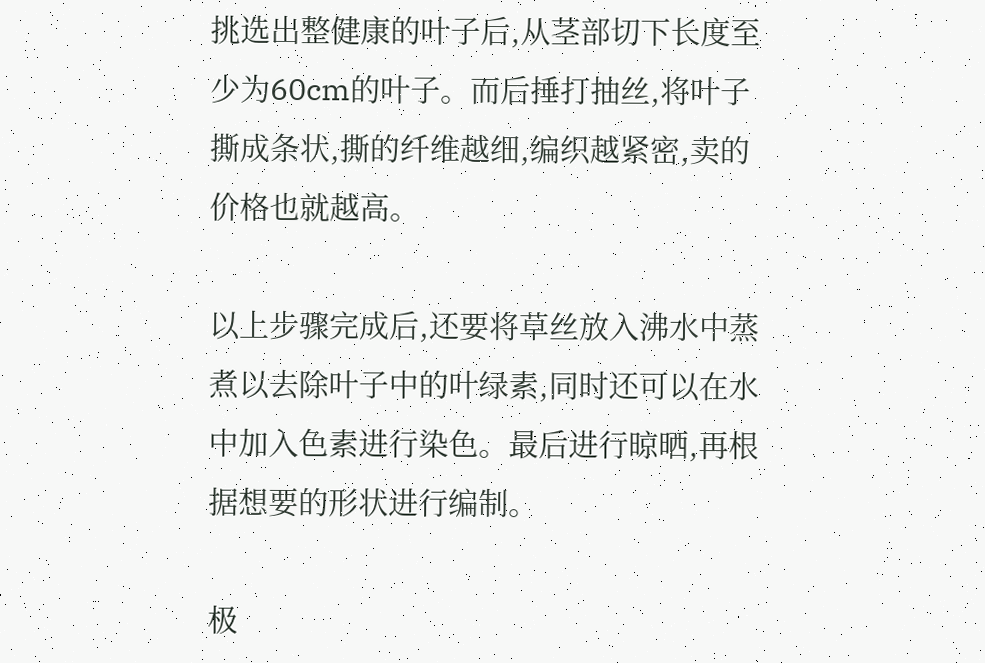挑选出整健康的叶子后,从茎部切下长度至少为60cm的叶子。而后捶打抽丝,将叶子撕成条状,撕的纤维越细,编织越紧密,卖的价格也就越高。

以上步骤完成后,还要将草丝放入沸水中蒸煮以去除叶子中的叶绿素,同时还可以在水中加入色素进行染色。最后进行晾晒,再根据想要的形状进行编制。

极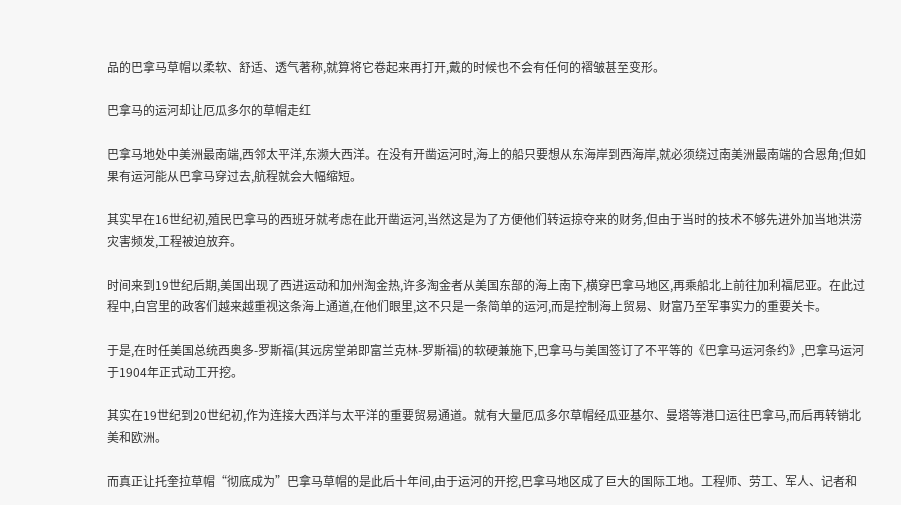品的巴拿马草帽以柔软、舒适、透气著称,就算将它卷起来再打开,戴的时候也不会有任何的褶皱甚至变形。

巴拿马的运河却让厄瓜多尔的草帽走红

巴拿马地处中美洲最南端,西邻太平洋,东濒大西洋。在没有开凿运河时,海上的船只要想从东海岸到西海岸,就必须绕过南美洲最南端的合恩角;但如果有运河能从巴拿马穿过去,航程就会大幅缩短。

其实早在16世纪初,殖民巴拿马的西班牙就考虑在此开凿运河,当然这是为了方便他们转运掠夺来的财务,但由于当时的技术不够先进外加当地洪涝灾害频发,工程被迫放弃。

时间来到19世纪后期,美国出现了西进运动和加州淘金热,许多淘金者从美国东部的海上南下,横穿巴拿马地区,再乘船北上前往加利福尼亚。在此过程中,白宫里的政客们越来越重视这条海上通道,在他们眼里,这不只是一条简单的运河,而是控制海上贸易、财富乃至军事实力的重要关卡。

于是,在时任美国总统西奥多-罗斯福(其远房堂弟即富兰克林-罗斯福)的软硬兼施下,巴拿马与美国签订了不平等的《巴拿马运河条约》,巴拿马运河于1904年正式动工开挖。

其实在19世纪到20世纪初,作为连接大西洋与太平洋的重要贸易通道。就有大量厄瓜多尔草帽经瓜亚基尔、曼塔等港口运往巴拿马,而后再转销北美和欧洲。

而真正让托奎拉草帽“彻底成为”巴拿马草帽的是此后十年间,由于运河的开挖,巴拿马地区成了巨大的国际工地。工程师、劳工、军人、记者和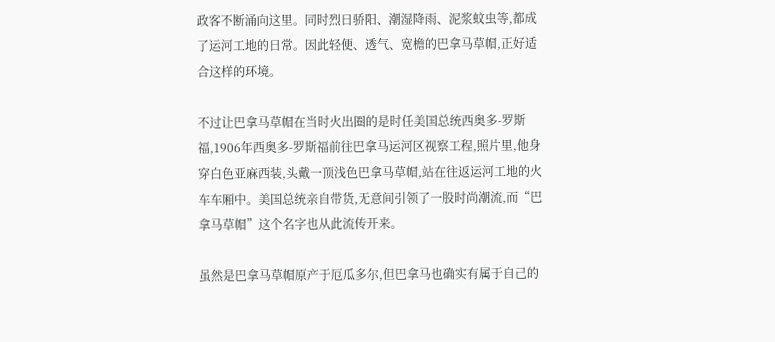政客不断涌向这里。同时烈日骄阳、潮湿降雨、泥浆蚊虫等,都成了运河工地的日常。因此轻便、透气、宽檐的巴拿马草帽,正好适合这样的环境。

不过让巴拿马草帽在当时火出圈的是时任美国总统西奥多-罗斯福,1906年西奥多-罗斯福前往巴拿马运河区视察工程,照片里,他身穿白色亚麻西装,头戴一顶浅色巴拿马草帽,站在往返运河工地的火车车厢中。美国总统亲自带货,无意间引领了一股时尚潮流,而“巴拿马草帽”这个名字也从此流传开来。

虽然是巴拿马草帽原产于厄瓜多尔,但巴拿马也确实有属于自己的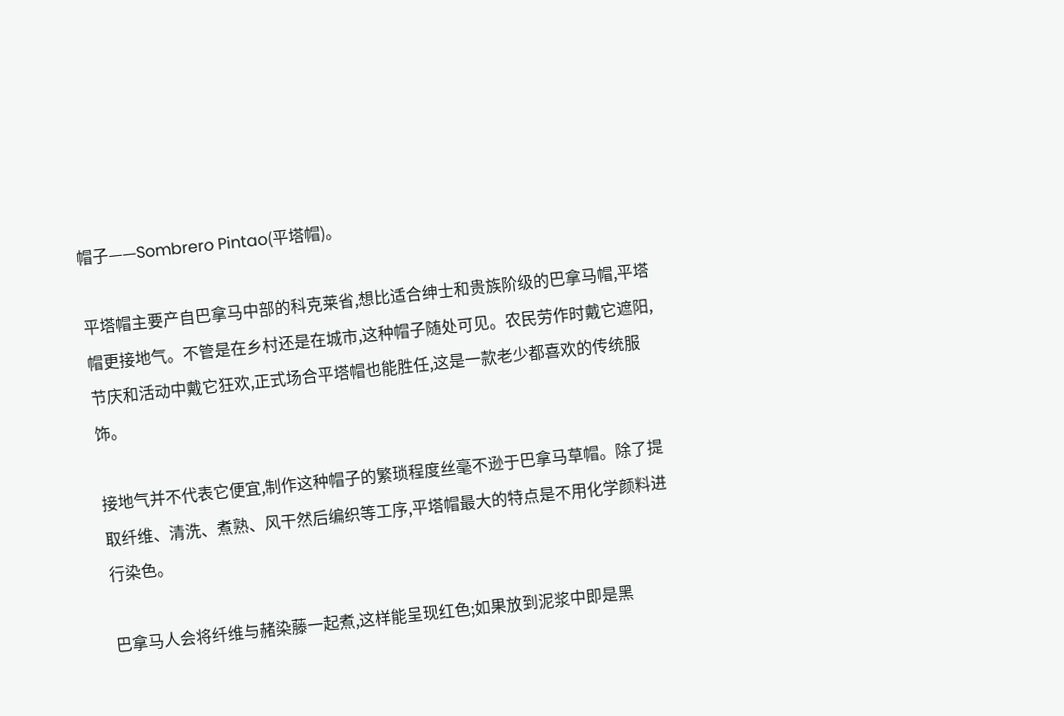帽子——Sombrero Pintao(平塔帽)。

平塔帽主要产自巴拿马中部的科克莱省,想比适合绅士和贵族阶级的巴拿马帽,平塔帽更接地气。不管是在乡村还是在城市,这种帽子随处可见。农民劳作时戴它遮阳,节庆和活动中戴它狂欢,正式场合平塔帽也能胜任,这是一款老少都喜欢的传统服饰。

接地气并不代表它便宜,制作这种帽子的繁琐程度丝毫不逊于巴拿马草帽。除了提取纤维、清洗、煮熟、风干然后编织等工序,平塔帽最大的特点是不用化学颜料进行染色。

巴拿马人会将纤维与赭染藤一起煮,这样能呈现红色;如果放到泥浆中即是黑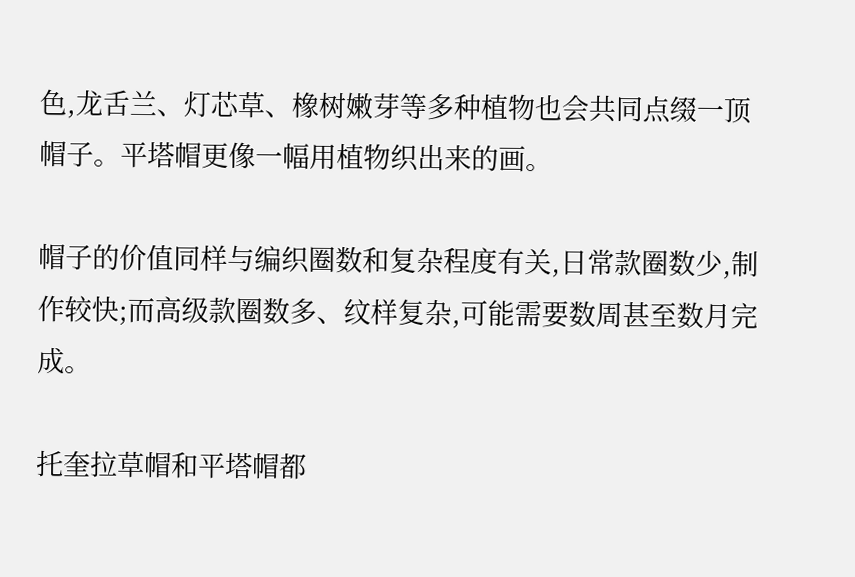色,龙舌兰、灯芯草、橡树嫩芽等多种植物也会共同点缀一顶帽子。平塔帽更像一幅用植物织出来的画。

帽子的价值同样与编织圈数和复杂程度有关,日常款圈数少,制作较快;而高级款圈数多、纹样复杂,可能需要数周甚至数月完成。

托奎拉草帽和平塔帽都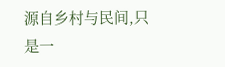源自乡村与民间,只是一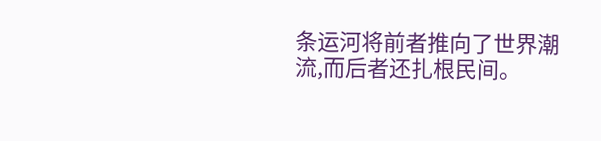条运河将前者推向了世界潮流,而后者还扎根民间。